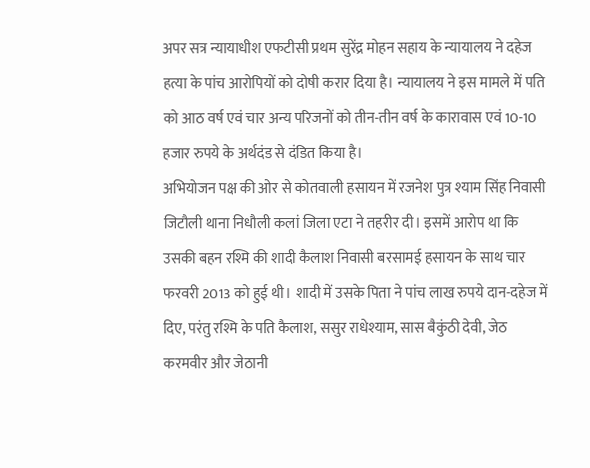अपर सत्र न्यायाधीश एफटीसी प्रथम सुरेंद्र मोहन सहाय के न्यायालय ने दहेज हत्या के पांच आरोपियों को दोषी करार दिया है। न्यायालय ने इस मामले में पति को आठ वर्ष एवं चार अन्य परिजनों को तीन-तीन वर्ष के कारावास एवं 10-10 हजार रुपये के अर्थदंड से दंडित किया है।
अभियोजन पक्ष की ओर से कोतवाली हसायन में रजनेश पुत्र श्याम सिंह निवासी जिटौली थाना निधौली कलां जिला एटा ने तहरीर दी। इसमें आरोप था कि उसकी बहन रश्मि की शादी कैलाश निवासी बरसामई हसायन के साथ चार फरवरी 2013 को हुई थी। शादी में उसके पिता ने पांच लाख रुपये दान-दहेज में दिए, परंतु रश्मि के पति कैलाश, ससुर राधेश्याम, सास बैकुंठी देवी, जेठ करमवीर और जेठानी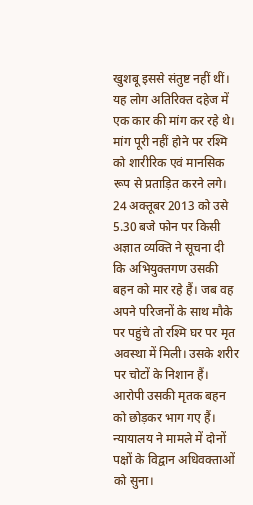खुशबू इससे संतुष्ट नहीं थीं। यह लोग अतिरिक्त दहेज में एक कार की मांग कर रहे थे।
मांग पूरी नहीं होने पर रश्मि को शारीरिक एवं मानसिक रूप से प्रताड़ित करने लगे। 24 अक्तूबर 2013 को उसे 5.30 बजे फोन पर किसी अज्ञात व्यक्ति ने सूचना दी कि अभियुक्तगण उसकी बहन को मार रहे हैं। जब वह अपने परिजनों के साथ मौके पर पहुंचे तो रश्मि घर पर मृत अवस्था में मिली। उसके शरीर पर चोटों के निशान हैं। आरोपी उसकी मृतक बहन को छोड़कर भाग गए हैं। न्यायालय ने मामले में दोनों पक्षों के विद्वान अधिवक्ताओं को सुना।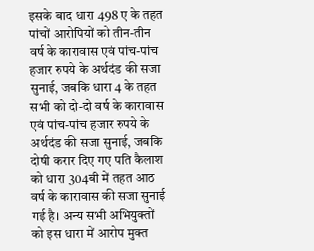इसके बाद धारा 498 ए के तहत पांचों आरोपियों को तीन-तीन वर्ष के कारावास एवं पांच-पांच हजार रुपये के अर्थदंड की सजा सुनाई, जबकि धारा 4 के तहत सभी को दो-दो वर्ष के कारावास एवं पांच-पांच हजार रुपये के अर्थदंड की सजा सुनाई, जबकि दोषी करार दिए गए पति कैलाश को धारा 304बी में तहत आठ वर्ष के कारावास की सजा सुनाई गई है। अन्य सभी अभियुक्तों को इस धारा में आरोप मुक्त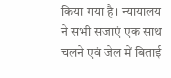किया गया है। न्यायालय ने सभी सजाएं एक साथ चलने एवं जेल में बिताई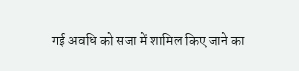गई अवधि को सजा में शामिल किए जाने का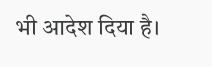भी आदेश दिया है।